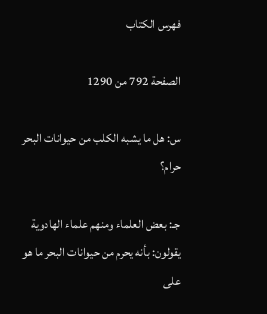فهرس الكتاب

الصفحة 792 من 1290

س: هل ما يشبه الكلب من حيوانات البحر حرام؟

جـ: بعض العلماء ومنهم علماء الهادوية يقولون: بأنه يحرم من حيوانات البحر ما هو على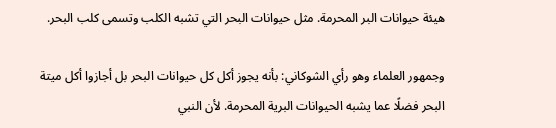هيئة حيوانات البر المحرمة. مثل حيوانات البحر التي تشبه الكلب وتسمى كلب البحر.

وجمهور العلماء وهو رأي الشوكاني: بأنه يجوز أكل كل حيوانات البحر بل أجازوا أكل ميتة البحر فضلًا عما يشبه الحيوانات البرية المحرمة. لأن النبي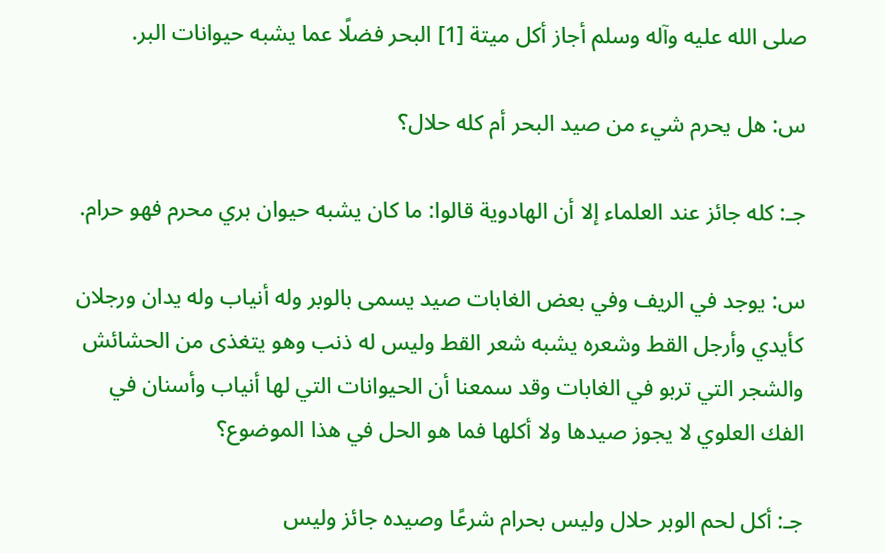صلى الله عليه وآله وسلم أجاز أكل ميتة [1] البحر فضلًا عما يشبه حيوانات البر.

س: هل يحرم شيء من صيد البحر أم كله حلال؟

جـ: كله جائز عند العلماء إلا أن الهادوية قالوا: ما كان يشبه حيوان بري محرم فهو حرام.

س: يوجد في الريف وفي بعض الغابات صيد يسمى بالوبر وله أنياب وله يدان ورجلان كأيدي وأرجل القط وشعره يشبه شعر القط وليس له ذنب وهو يتغذى من الحشائش والشجر التي تربو في الغابات وقد سمعنا أن الحيوانات التي لها أنياب وأسنان في الفك العلوي لا يجوز صيدها ولا أكلها فما هو الحل في هذا الموضوع؟

جـ: أكل لحم الوبر حلال وليس بحرام شرعًا وصيده جائز وليس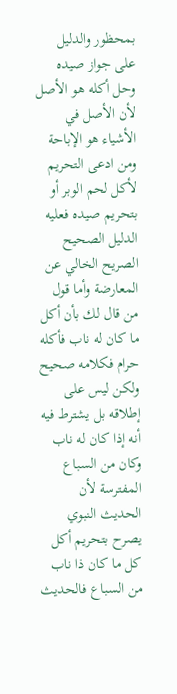بمحظور والدليل على جواز صيده وحل أكله هو الأصل لأن الأصل في الأشياء هو الإباحة ومن ادعى التحريم لأكل لحم الوبر أو بتحريم صيده فعليه الدليل الصحيح الصريح الخالي عن المعارضة وأما قول من قال لك بأن أكل ما كان له ناب فأكله حرام فكلامه صحيح ولكن ليس على إطلاقه بل يشترط فيه أنه إذا كان له ناب وكان من السباع المفترسة لأن الحديث النبوي يصرح بتحريم أكل كل ما كان ذا ناب من السباع فالحديث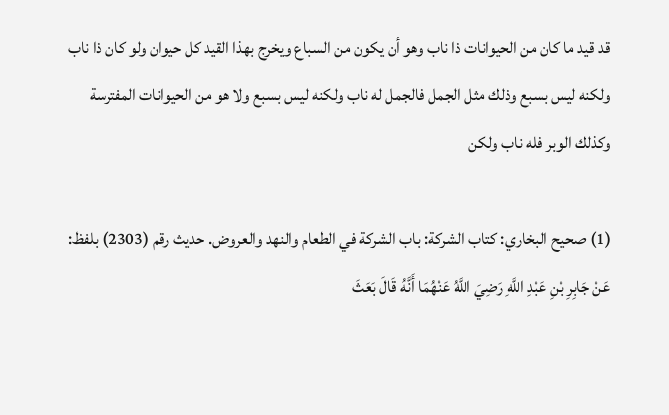قد قيد ما كان من الحيوانات ذا ناب وهو أن يكون من السباع ويخرج بهذا القيد كل حيوان ولو كان ذا ناب ولكنه ليس بسبع وذلك مثل الجمل فالجمل له ناب ولكنه ليس بسبع ولا هو من الحيوانات المفترسة وكذلك الوبر فله ناب ولكن

(1) صحيح البخاري: كتاب الشركة: باب الشركة في الطعام والنهد والعروض. حديث رقم (2303) بلفظ: عَنْ جَابِرِ بْنِ عَبْدِ اللَّهِ رَضِيَ اللَّهُ عَنْهُمَا أَنَّهُ قَالَ بَعَثَ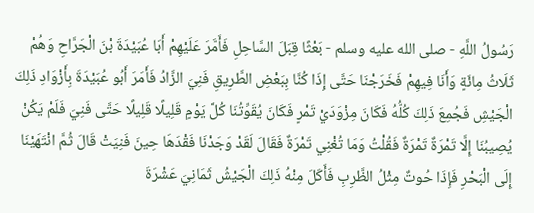رَسُولُ اللَّهِ - صلى الله عليه وسلم - بَعْثًا قِبَلَ السَّاحِلِ فَأَمَّرَ عَلَيْهِمْ أَبَا عُبَيْدَةَ بْنَ الْجَرَّاحِ وَهُمْ ثَلَاثُ مِائَةٍ وَأَنَا فِيهِمْ فَخَرَجْنَا حَتَّى إِذَا كُنَّا بِبَعْضِ الطَّرِيقِ فَنِيَ الزَّادُ فَأَمَرَ أَبُو عُبَيْدَةَ بِأَزْوَادِ ذَلِكَ الْجَيْشِ فَجُمِعَ ذَلِكَ كُلُّهُ فَكَانَ مِزْوَدَيْ تَمْرٍ فَكَانَ يُقَوِّتُنَا كُلَّ يَوْمٍ قَلِيلًا قَلِيلًا حَتَّى فَنِيَ فَلَمْ يَكُنْ يُصِيبُنَا إِلَّا تَمْرَةٌ تَمْرَةٌ فَقُلْتُ وَمَا تُغْنِي تَمْرَةٌ فَقَالَ لَقَدْ وَجَدْنَا فَقْدَهَا حِينَ فَنِيَتْ قَالَ ثُمَّ انْتَهَيْنَا إِلَى الْبَحْرِ فَإِذَا حُوتٌ مِثْلُ الظَّرِبِ فَأَكَلَ مِنْهُ ذَلِكَ الْجَيْشُ ثَمَانِيَ عَشْرَةَ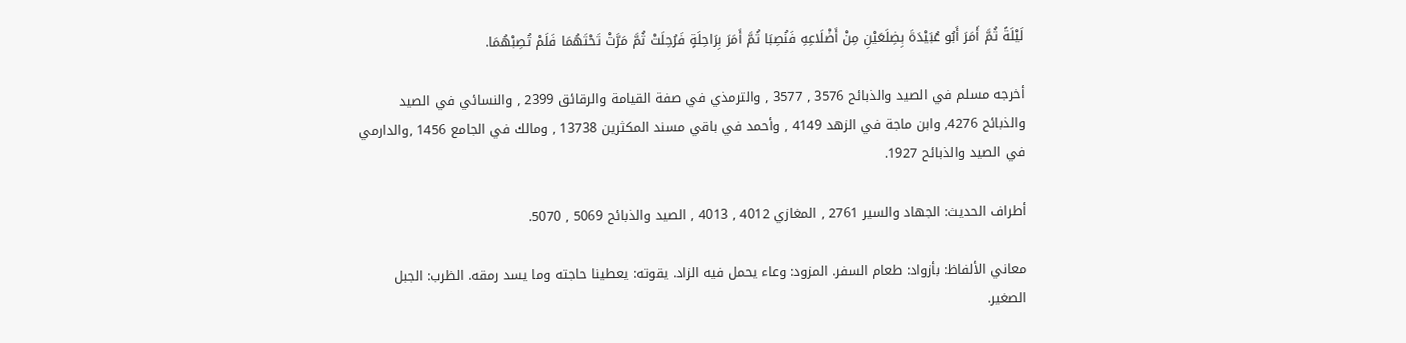لَيْلَةً ثُمَّ أَمَرَ أَبُو عُبَيْدَةَ بِضِلَعَيْنِ مِنْ أَضْلَاعِهِ فَنُصِبَا ثُمَّ أَمَرَ بِرَاحِلَةٍ فَرُحِلَتْ ثُمَّ مَرَّتْ تَحْتَهُمَا فَلَمْ تُصِبْهُمَا.

أخرجه مسلم في الصيد والذبائح 3576 , 3577 , والترمذي في صفة القيامة والرقائق 2399 , والنسائي في الصيد والذبائح 4276, وابن ماجة في الزهد 4149 , وأحمد في باقي مسند المكثرين 13738 , ومالك في الجامع 1456 ,والدارمي في الصيد والذبائح 1927.

أطراف الحديث: الجهاد والسير 2761 , المغازي 4012 , 4013 , الصيد والذبائح 5069 , 5070.

معاني الألفاظ: بأزواد: طعام السفر. المزود: وعاء يحمل فيه الزاد. يقوته: يعطينا حاجته وما يسد رمقه. الظرب: الجبل الصغير.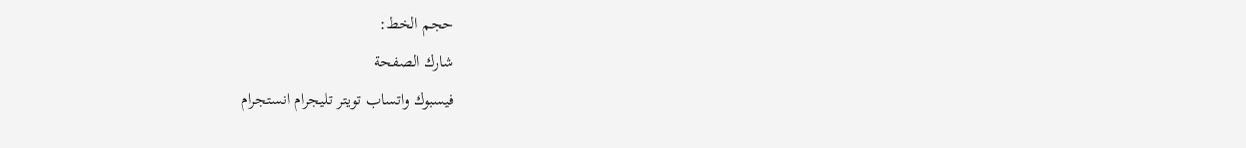حجم الخط:
شارك الصفحة
فيسبوك واتساب تويتر تليجرام انستجرام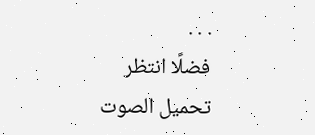. . .
فضلًا انتظر تحميل الصوت